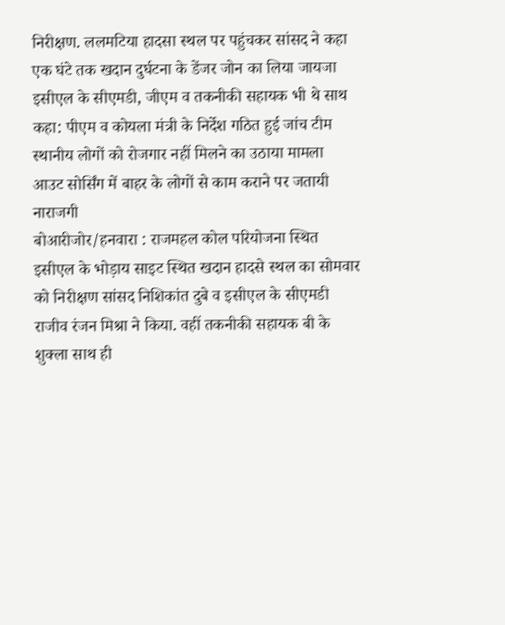निरीक्षण. ललमटिया हादसा स्थल पर पहुंचकर सांसद ने कहा
एक घंटे तक खदान दुर्घटना के डेंजर जोन का लिया जायजा
इसीएल के सीएमडी, जीएम व तकनीकी सहायक भी थे साथ
कहा: पीएम व कोयला मंत्री के निर्देश गठित हुई जांच टीम
स्थानीय लोगों को रोजगार नहीं मिलने का उठाया मामला
आउट सोर्सिंग में बाहर के लोगों से काम कराने पर जतायी नाराजगी
बोआरीजोर/हनवारा : राजमहल कोल परियोजना स्थित इसीएल के भोड़ाय साइट स्थित खदान हादसे स्थल का सोमवार को निरीक्षण सांसद निशिकांत दुबे व इसीएल के सीएमडी राजीव रंजन मिश्रा ने किया. वहीं तकनीकी सहायक बी के शुक्ला साथ ही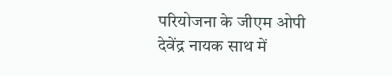परियोजना के जीएम ओपी देवेंद्र नायक साथ में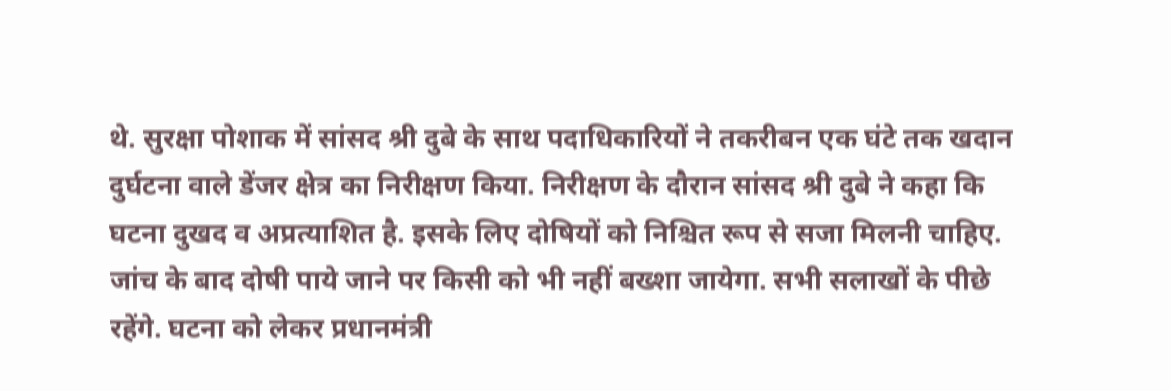थे. सुरक्षा पोशाक में सांसद श्री दुबे के साथ पदाधिकारियों ने तकरीबन एक घंटे तक खदान दुर्घटना वाले डेंजर क्षेत्र का निरीक्षण किया. निरीक्षण के दौरान सांसद श्री दुबे ने कहा कि घटना दुखद व अप्रत्याशित है. इसके लिए दोषियों को निश्चित रूप से सजा मिलनी चाहिए.
जांच के बाद दोषी पाये जाने पर किसी को भी नहीं बख्शा जायेगा. सभी सलाखों के पीछे रहेंगे. घटना को लेकर प्रधानमंत्री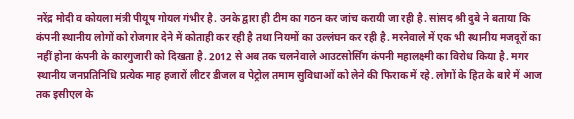नरेंद्र मोदी व कोयला मंत्री पीयूष गोयल गंभीर है. उनके द्वारा ही टीम का गठन कर जांच करायी जा रही है. सांसद श्री दुबे ने बताया कि कंपनी स्थानीय लोगों को रोजगार देने में कोताही कर रही है तथा नियमों का उल्लंघन कर रही है. मरनेवाले में एक भी स्थानीय मजदूरों का नहीं होना कंपनी के कारगुजारी को दिखता है. 2012 से अब तक चलनेवाले आउटसोर्सिंग कंपनी महालक्ष्मी का विरोध किया है. मगर स्थानीय जनप्रतिनिधि प्रत्येक माह हजारों लीटर डीजल व पेट्रोल तमाम सुविधाओं को लेने की फिराक में रहे. लोगों के हित के बारे में आज तक इसीएल के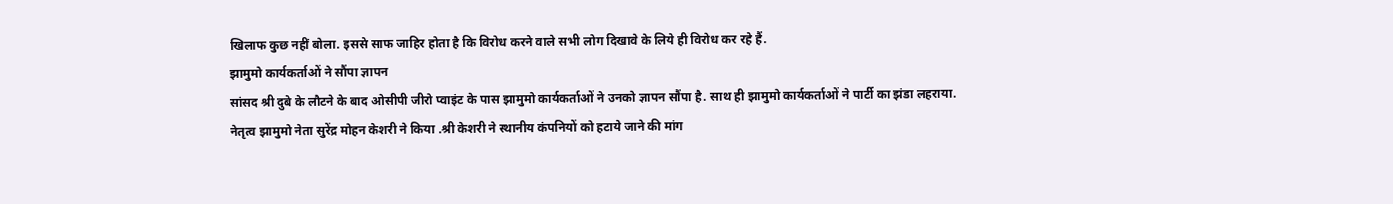खिलाफ कुछ नहीं बोला. इससे साफ जाहिर होता है कि विरोध करने वाले सभी लोग दिखावे के लिये ही विरोध कर रहे हैं.
झामुमो कार्यकर्ताओं ने सौंपा ज्ञापन
सांसद श्री दुबे के लौटने के बाद ओसीपी जीरो प्वाइंट के पास झामुमो कार्यकर्ताओं ने उनको ज्ञापन सौंपा है. साथ ही झामुमो कार्यकर्ताओं ने पार्टी का झंडा लहराया. नेतृत्व झामुमो नेता सुरेंद्र मोहन केशरी ने किया .श्री केशरी ने स्थानीय कंपनियों को हटाये जाने की मांग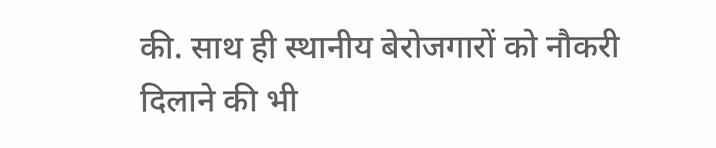की. साथ ही स्थानीय बेरोजगारों को नौकरी दिलाने की भी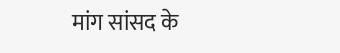मांग सांसद के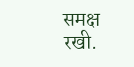समक्ष रखी.